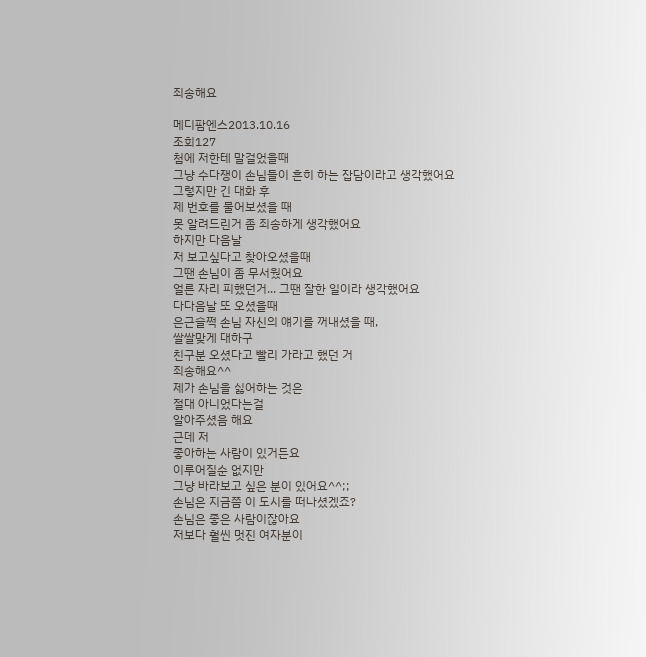죄송해요

메디팜엔스2013.10.16
조회127
첨에 저한테 말걸었을때
그냥 수다쟁이 손님들이 흔히 하는 잡담이라고 생각했어요
그렇지만 긴 대화 후
제 번호를 물어보셨을 때
못 알려드린거 좀 죄송하게 생각했어요
하지만 다음날
저 보고싶다고 찾아오셨을때
그땐 손님이 좀 무서웠어요
얼른 자리 피했던거... 그땐 잘한 일이라 생각했어요
다다음날 또 오셨을때
은근슬쩍 손님 자신의 얘기를 꺼내셨을 때,
쌀쌀맞게 대하구
친구분 오셨다고 빨리 가라고 했던 거
죄송해요^^
제가 손님을 싫어하는 것은
절대 아니었다는걸
알아주셨음 해요
근데 저
좋아하는 사람이 있거든요
이루어질순 없지만
그냥 바라보고 싶은 분이 있어요^^;;
손님은 지금쯤 이 도시를 떠나셨겠죠?
손님은 좋은 사람이잖아요
저보다 훨씬 멋진 여자분이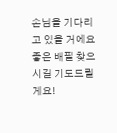손님을 기다리고 있을 거에요
좋은 배필 찾으시길 기도드릴게요!